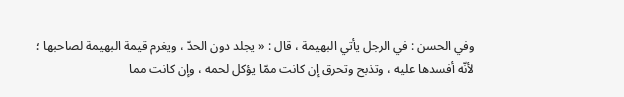وفي الحسن : في الرجل يأتي البهيمة ، قال : « يجلد دون الحدّ ، ويغرم قيمة البهيمة لصاحبها ؛ لأنّه أفسدها عليه ، وتذبح وتحرق إن كانت ممّا يؤكل لحمه ، وإن كانت مما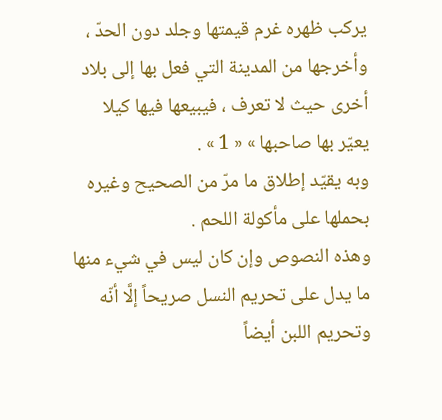يركب ظهره غرم قيمتها وجلد دون الحدّ ، وأخرجها من المدينة التي فعل بها إلى بلاد أخرى حيث لا تعرف ، فيبيعها فيها كيلا يعيّر بها صاحبها » « 1 » .
وبه يقيّد إطلاق ما مرّ من الصحيح وغيره بحملها على مأكولة اللحم .
وهذه النصوص وإن كان ليس في شيء منها ما يدل على تحريم النسل صريحاً إلَّا أنّه وتحريم اللبن أيضاً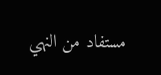مستفاد من النهي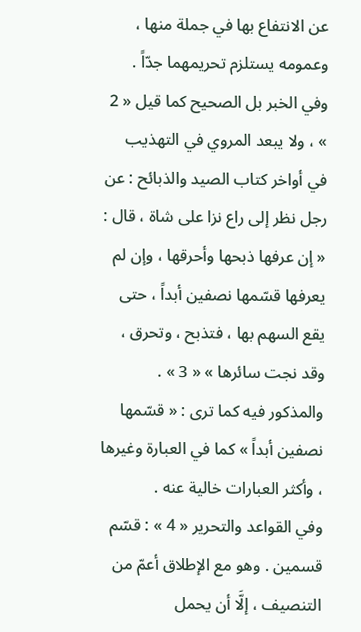عن الانتفاع بها في جملة منها ، وعمومه يستلزم تحريمهما جدّاً .
وفي الخبر بل الصحيح كما قيل « 2 » ، ولا يبعد المروي في التهذيب في أواخر كتاب الصيد والذبائح : عن رجل نظر إلى راع نزا على شاة ، قال : « إن عرفها ذبحها وأحرقها ، وإن لم يعرفها قسّمها نصفين أبداً ، حتى يقع السهم بها ، فتذبح ، وتحرق ، وقد نجت سائرها » « 3 » .
والمذكور فيه كما ترى : « قسّمها نصفين أبداً » كما في العبارة وغيرها ، وأكثر العبارات خالية عنه .
وفي القواعد والتحرير « 4 » : قسّم قسمين . وهو مع الإطلاق أعمّ من التنصيف ، إلَّا أن يحمل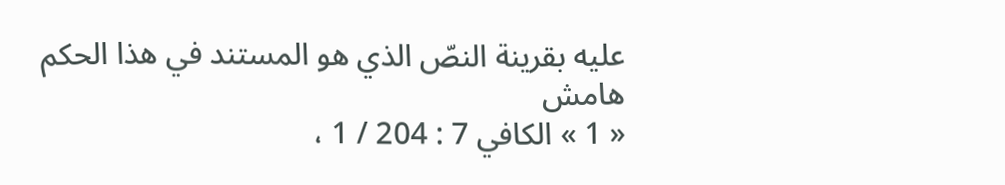عليه بقرينة النصّ الذي هو المستند في هذا الحكم
هامش
« 1 » الكافي 7 : 204 / 1 ،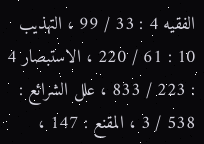الفقيه 4 : 33 / 99 ، التهذيب 10 : 61 / 220 ، الاستبصار 4 : 223 / 833 ، علل الشرائع : 538 / 3 ، المقنع : 147 ،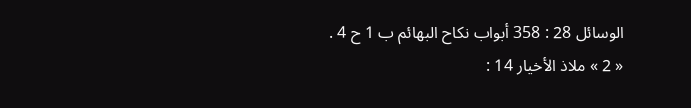الوسائل 28 : 358 أبواب نكاح البهائم ب 1 ح 4 .
« 2 » ملاذ الأخيار 14 :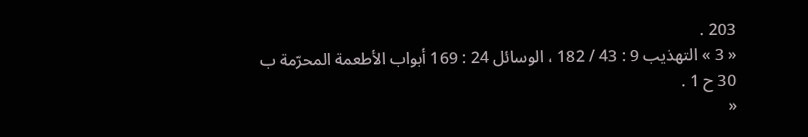203 .
« 3 » التهذيب 9 : 43 / 182 ، الوسائل 24 : 169 أبواب الأطعمة المحرّمة ب 30 ح 1 .
«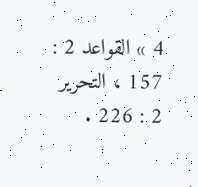4 » القواعد 2 : 157 ، التحرير 2 : 226 .